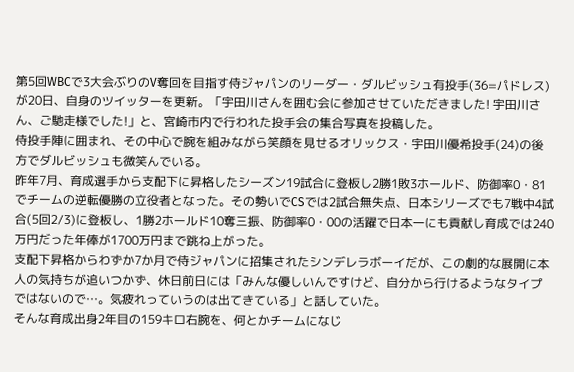第5回WBCで3大会ぶりのV奪回を目指す侍ジャパンのリーダー・ダルビッシュ有投手(36=パドレス)が20日、自身のツイッターを更新。「宇田川さんを囲む会に参加させていただきました! 宇田川さん、ご馳走様でした!」と、宮崎市内で行われた投手会の集合写真を投稿した。
侍投手陣に囲まれ、その中心で腕を組みながら笑顔を見せるオリックス・宇田川優希投手(24)の後方でダルビッシュも微笑んでいる。
昨年7月、育成選手から支配下に昇格したシーズン19試合に登板し2勝1敗3ホールド、防御率0・81でチームの逆転優勝の立役者となった。その勢いでCSでは2試合無失点、日本シリーズでも7戦中4試合(5回2/3)に登板し、1勝2ホールド10奪三振、防御率0・00の活躍で日本一にも貢献し育成では240万円だった年俸が1700万円まで跳ね上がった。
支配下昇格からわずか7か月で侍ジャパンに招集されたシンデレラボーイだが、この劇的な展開に本人の気持ちが追いつかず、休日前日には「みんな優しいんですけど、自分から行けるようなタイプではないので…。気疲れっていうのは出てきている」と話していた。
そんな育成出身2年目の159キロ右腕を、何とかチームになじ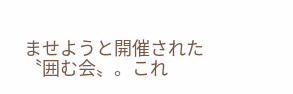ませようと開催された〝囲む会〟。これ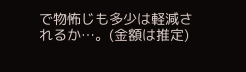で物怖じも多少は軽減されるか…。(金額は推定)